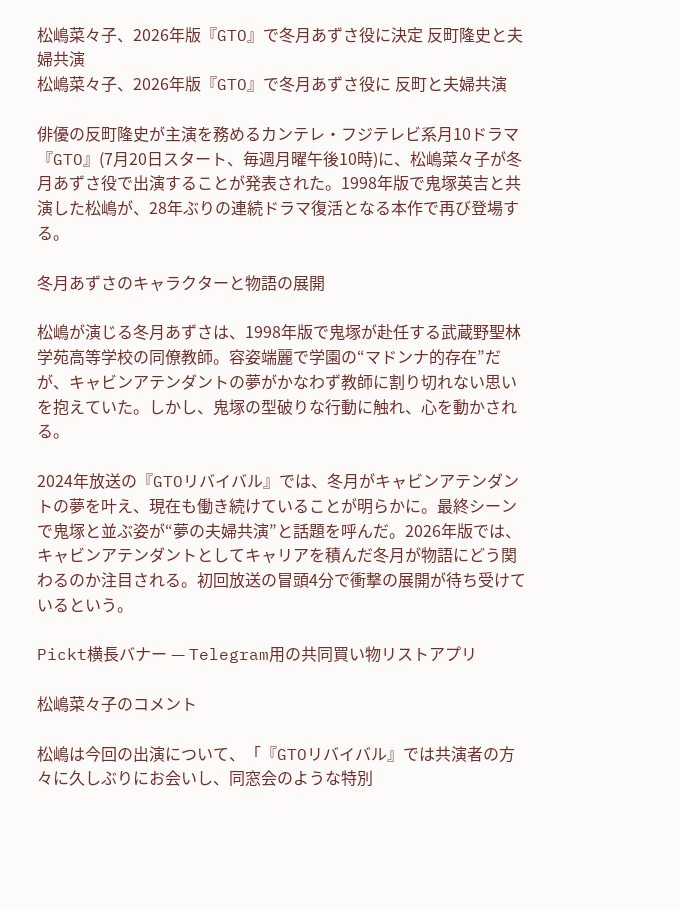松嶋菜々子、2026年版『GTO』で冬月あずさ役に決定 反町隆史と夫婦共演
松嶋菜々子、2026年版『GTO』で冬月あずさ役に 反町と夫婦共演

俳優の反町隆史が主演を務めるカンテレ・フジテレビ系月10ドラマ『GTO』(7月20日スタート、毎週月曜午後10時)に、松嶋菜々子が冬月あずさ役で出演することが発表された。1998年版で鬼塚英吉と共演した松嶋が、28年ぶりの連続ドラマ復活となる本作で再び登場する。

冬月あずさのキャラクターと物語の展開

松嶋が演じる冬月あずさは、1998年版で鬼塚が赴任する武蔵野聖林学苑高等学校の同僚教師。容姿端麗で学園の“マドンナ的存在”だが、キャビンアテンダントの夢がかなわず教師に割り切れない思いを抱えていた。しかし、鬼塚の型破りな行動に触れ、心を動かされる。

2024年放送の『GTOリバイバル』では、冬月がキャビンアテンダントの夢を叶え、現在も働き続けていることが明らかに。最終シーンで鬼塚と並ぶ姿が“夢の夫婦共演”と話題を呼んだ。2026年版では、キャビンアテンダントとしてキャリアを積んだ冬月が物語にどう関わるのか注目される。初回放送の冒頭4分で衝撃の展開が待ち受けているという。

Pickt横長バナー — Telegram用の共同買い物リストアプリ

松嶋菜々子のコメント

松嶋は今回の出演について、「『GTOリバイバル』では共演者の方々に久しぶりにお会いし、同窓会のような特別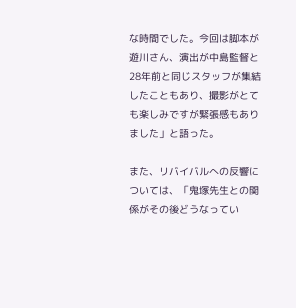な時間でした。今回は脚本が遊川さん、演出が中島監督と28年前と同じスタッフが集結したこともあり、撮影がとても楽しみですが緊張感もありました」と語った。

また、リバイバルへの反響については、「鬼塚先生との関係がその後どうなってい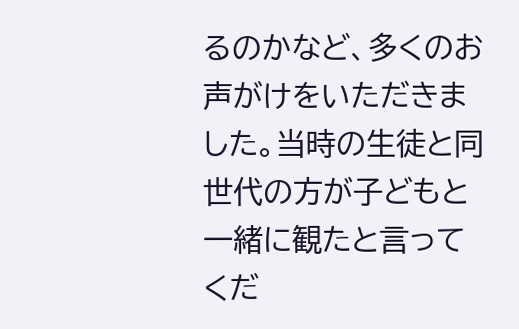るのかなど、多くのお声がけをいただきました。当時の生徒と同世代の方が子どもと一緒に観たと言ってくだ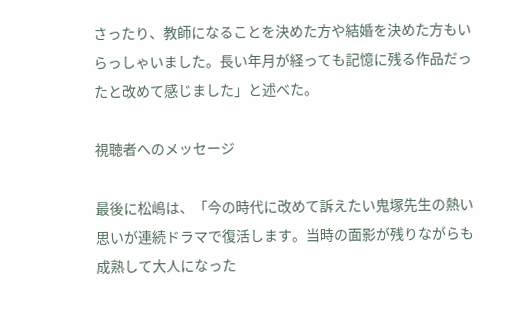さったり、教師になることを決めた方や結婚を決めた方もいらっしゃいました。長い年月が経っても記憶に残る作品だったと改めて感じました」と述べた。

視聴者へのメッセージ

最後に松嶋は、「今の時代に改めて訴えたい鬼塚先生の熱い思いが連続ドラマで復活します。当時の面影が残りながらも成熟して大人になった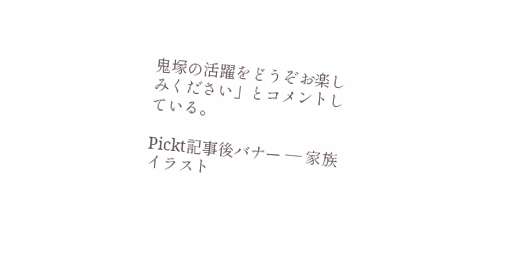鬼塚の活躍をどうぞお楽しみください」とコメントしている。

Pickt記事後バナー — 家族イラスト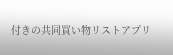付きの共同買い物リストアプリ